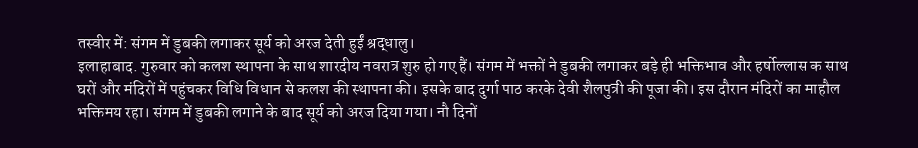तस्वीर में: संगम में डुबकी लगाकर सूर्य को अरज देती हुईं श्रद्धालु।
इलाहाबाद. गुरुवार को कलश स्थापना के साथ शारदीय नवरात्र शुरु हो गए हैं। संगम में भक्तों ने डुबकी लगाकर बड़े ही भक्तिभाव और हर्षोल्लास क साथ घरों और मंदिरों में पहुंचकर विधि विधान से कलश की स्थापना की। इसके बाद दुर्गा पाठ करके देवी शैलपुत्री की पूजा की। इस दौरान मंदिरों का माहौल भक्तिमय रहा। संगम में डुबकी लगाने के बाद सूर्य को अरज दिया गया। नौ दिनों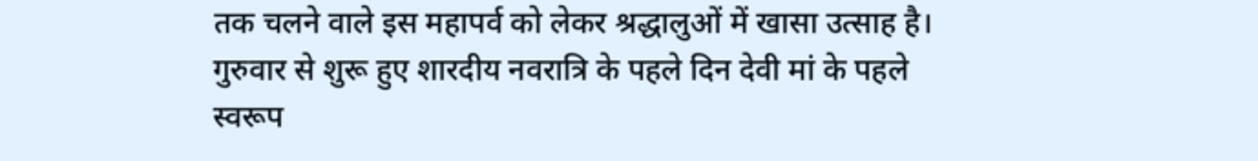तक चलने वाले इस महापर्व को लेकर श्रद्धालुओं में खासा उत्साह है।
गुरुवार से शुरू हुए शारदीय नवरात्रि के पहले दिन देवी मां के पहले स्वरूप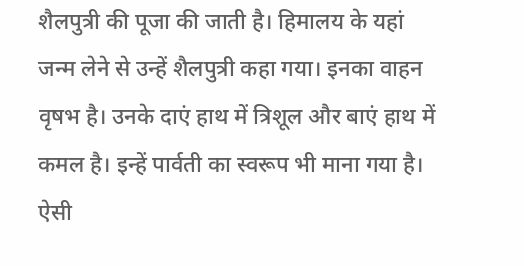शैलपुत्री की पूजा की जाती है। हिमालय के यहां जन्म लेने से उन्हें शैलपुत्री कहा गया। इनका वाहन वृषभ है। उनके दाएं हाथ में त्रिशूल और बाएं हाथ में कमल है। इन्हें पार्वती का स्वरूप भी माना गया है। ऐसी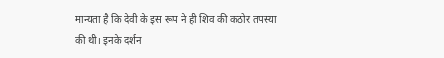मान्यता है कि देवी के इस रूप ने ही शिव की कठोर तपस्या की थी। इनके दर्शन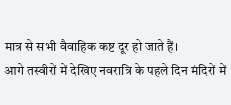मात्र से सभी वैवाहिक कष्ट दूर हो जाते हैं।
आगे तस्वीरों में देखिए नवरात्रि के पहले दिन मंदिरों में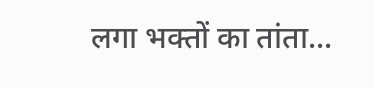लगा भक्तों का तांता...